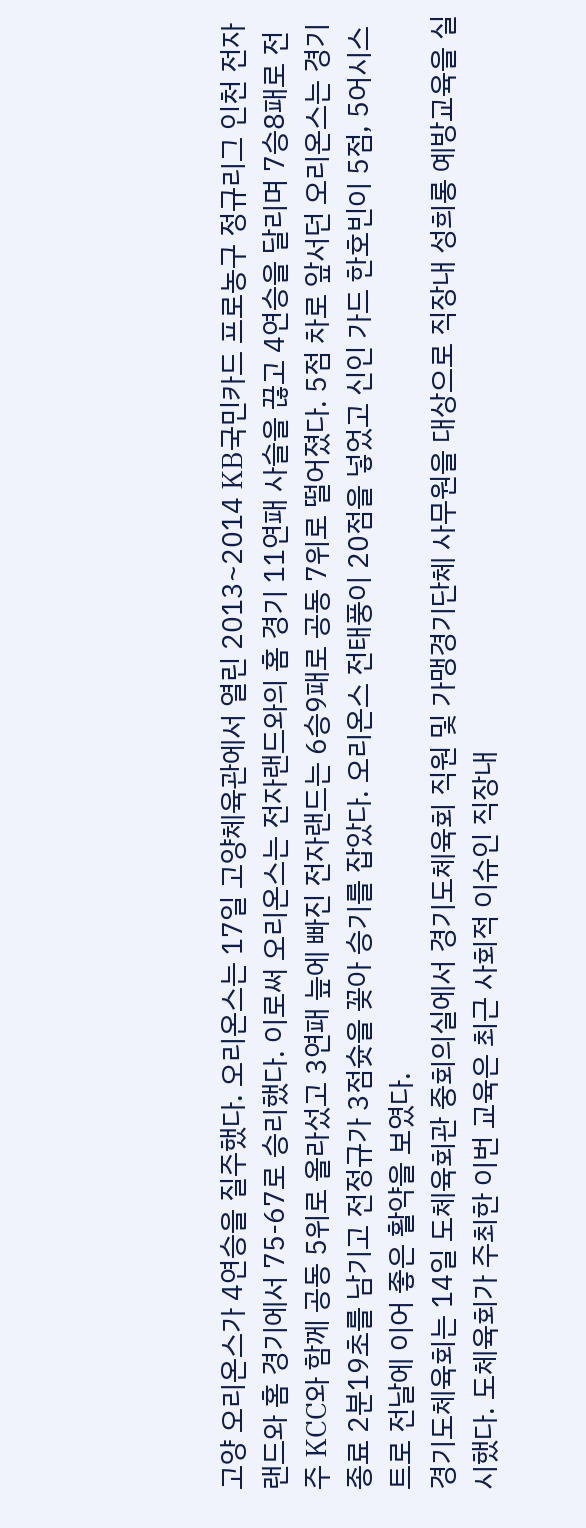고양 오리온스가 4연승을 질주했다. 오리온스는 17일 고양체육관에서 열린 2013~2014 KB국민카드 프로농구 정규리그 인천 전자랜드와 홈 경기에서 75-67로 승리했다. 이로써 오리온스는 전자랜드와의 홈 경기 11연패 사슬을 끊고 4연승을 달리며 7승8패로 전주 KCC와 함께 공동 5위로 올라섰고 3연패 늪에 빠진 전자랜드는 6승9패로 공동 7위로 떨어졌다. 5점 차로 앞서던 오리온스는 경기 종료 2분19초를 남기고 전정규가 3점슛을 꽂아 승기를 잡았다. 오리온스 전태풍이 20점을 넣었고 신인 가드 한호빈이 5점, 5어시스트로 전날에 이어 좋은 활약을 보였다.
경기도체육회는 14일 도체육회관 중회의실에서 경기도체육회 직원 및 가맹경기단체 사무원을 대상으로 직장내 성희롱 예방교육을 실시했다. 도체육회가 주최한 이번 교육은 최근 사회적 이슈인 직장내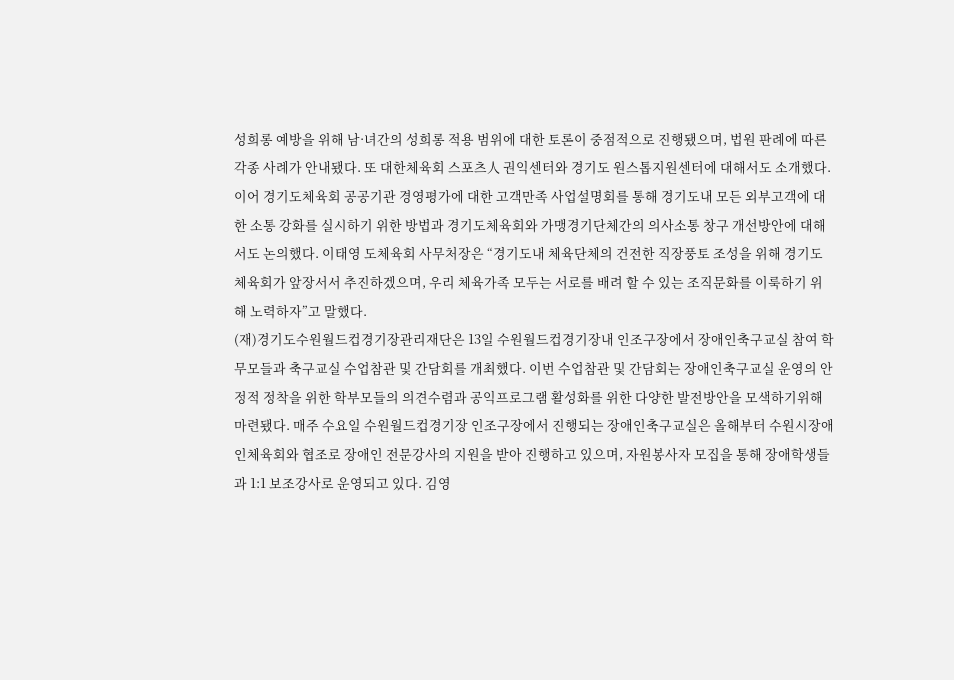성희롱 예방을 위해 남·녀간의 성희롱 적용 범위에 대한 토론이 중점적으로 진행됐으며, 법원 판례에 따른 각종 사례가 안내됐다. 또 대한체육회 스포츠人 권익센터와 경기도 원스톱지원센터에 대해서도 소개했다. 이어 경기도체육회 공공기관 경영평가에 대한 고객만족 사업설명회를 통해 경기도내 모든 외부고객에 대한 소통 강화를 실시하기 위한 방법과 경기도체육회와 가맹경기단체간의 의사소통 창구 개선방안에 대해서도 논의했다. 이태영 도체육회 사무처장은 “경기도내 체육단체의 건전한 직장풍토 조성을 위해 경기도체육회가 앞장서서 추진하겠으며, 우리 체육가족 모두는 서로를 배려 할 수 있는 조직문화를 이룩하기 위해 노력하자”고 말했다.
(재)경기도수원월드컵경기장관리재단은 13일 수원월드컵경기장내 인조구장에서 장애인축구교실 참여 학무모들과 축구교실 수업참관 및 간담회를 개최했다. 이번 수업참관 및 간담회는 장애인축구교실 운영의 안정적 정착을 위한 학부모들의 의견수렴과 공익프로그램 활성화를 위한 다양한 발전방안을 모색하기위해 마련됐다. 매주 수요일 수원월드컵경기장 인조구장에서 진행되는 장애인축구교실은 올해부터 수원시장애인체육회와 협조로 장애인 전문강사의 지원을 받아 진행하고 있으며, 자원봉사자 모집을 통해 장애학생들과 1:1 보조강사로 운영되고 있다. 김영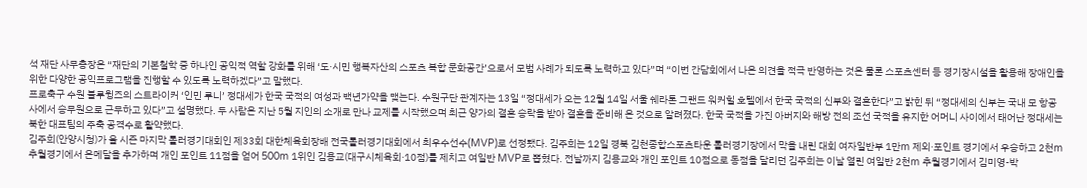석 재단 사무총장은 “재단의 기본철학 중 하나인 공익적 역할 강화를 위해 ‘도·시민 행복자산의 스포츠 복합 문화공간’으로서 모범 사례가 되도록 노력하고 있다”며 “이번 간담회에서 나온 의견을 적극 반영하는 것은 물론 스포츠센터 등 경기장시설을 활용해 장애인을 위한 다양한 공익프로그램을 진행할 수 있도록 노력하겠다”고 말했다.
프로축구 수원 블루윙즈의 스트라이커 ‘인민 루니’ 정대세가 한국 국적의 여성과 백년가약을 맺는다. 수원구단 관계자는 13일 “정대세가 오는 12월 14일 서울 쉐라톤 그랜드 워커힐 호텔에서 한국 국적의 신부와 결혼한다”고 밝힌 뒤 “정대세의 신부는 국내 모 항공사에서 승무원으로 근무하고 있다”고 설명했다. 두 사람은 지난 5월 지인의 소개로 만나 교제를 시작했으며 최근 양가의 결혼 승락을 받아 결혼을 준비해 온 것으로 알려졌다. 한국 국적을 가진 아버지와 해방 전의 조선 국적을 유지한 어머니 사이에서 태어난 정대세는 북한 대표팀의 주축 공격수로 활약했다.
김주희(안양시청)가 올 시즌 마지막 롤러경기대회인 제33회 대한체육회장배 전국롤러경기대회에서 최우수선수(MVP)로 선정됐다. 김주희는 12일 경북 김천종합스포츠타운 롤러경기장에서 막을 내린 대회 여자일반부 1만m 제외·포인트 경기에서 우승하고 2천m 추월경기에서 은메달을 추가하며 개인 포인트 11점을 얻어 500m 1위인 김용교(대구시체육회·10점)를 제치고 여일반 MVP로 뽑혔다. 전날까지 김용교와 개인 포인트 10점으로 동점을 달리던 김주희는 이날 열린 여일반 2천m 추월경기에서 김미영-박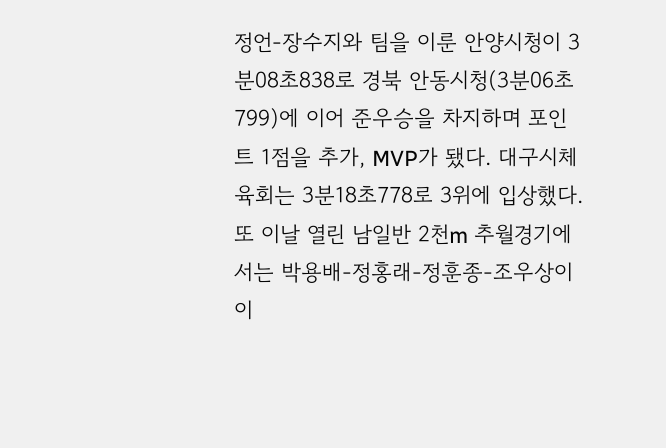정언-장수지와 팀을 이룬 안양시청이 3분08초838로 경북 안동시청(3분06초799)에 이어 준우승을 차지하며 포인트 1점을 추가, MVP가 됐다. 대구시체육회는 3분18초778로 3위에 입상했다. 또 이날 열린 남일반 2천m 추월경기에서는 박용배-정홍래-정훈종-조우상이 이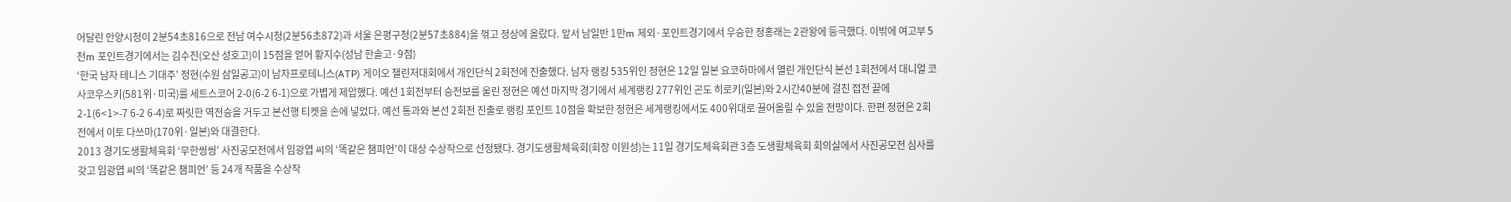어달린 안양시청이 2분54초816으로 전남 여수시청(2분56초872)과 서울 은평구청(2분57초884)을 꺾고 정상에 올랐다. 앞서 남일반 1만m 제외·포인트경기에서 우승한 정홍래는 2관왕에 등극했다. 이밖에 여고부 5천m 포인트경기에서는 김수진(오산 성호고)이 15점을 얻어 황지수(성남 한솔고·9점)
‘한국 남자 테니스 기대주’ 정현(수원 삼일공고)이 남자프로테니스(ATP) 게이오 챌린저대회에서 개인단식 2회전에 진출했다. 남자 랭킹 535위인 정현은 12일 일본 요코하마에서 열린 개인단식 본선 1회전에서 대니얼 코사코우스키(581위·미국)를 세트스코어 2-0(6-2 6-1)으로 가볍게 제압했다. 예선 1회전부터 승전보를 울린 정현은 예선 마지막 경기에서 세계랭킹 277위인 곤도 히로키(일본)와 2시간40분에 걸친 접전 끝에 2-1(6<1>-7 6-2 6-4)로 짜릿한 역전승을 거두고 본선행 티켓을 손에 넣었다. 예선 통과와 본선 2회전 진출로 랭킹 포인트 10점을 확보한 정현은 세계랭킹에서도 400위대로 끌어올릴 수 있을 전망이다. 한편 정현은 2회전에서 이토 다쓰마(170위·일본)와 대결한다.
2013 경기도생활체육회 ‘무한씽씽’ 사진공모전에서 임광엽 씨의 ‘똑같은 챔피언’이 대상 수상작으로 선정됐다. 경기도생활체육회(회장 이원성)는 11일 경기도체육회관 3층 도생활체육회 회의실에서 사진공모전 심사를 갖고 임광엽 씨의 ‘똑같은 챔피언’ 등 24개 작품을 수상작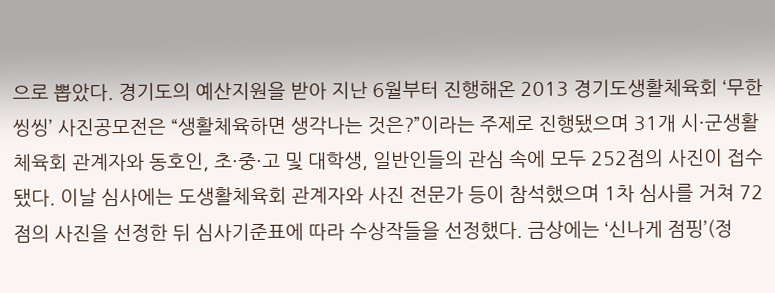으로 뽑았다. 경기도의 예산지원을 받아 지난 6월부터 진행해온 2013 경기도생활체육회 ‘무한씽씽’ 사진공모전은 “생활체육하면 생각나는 것은?”이라는 주제로 진행됐으며 31개 시·군생활체육회 관계자와 동호인, 초·중·고 및 대학생, 일반인들의 관심 속에 모두 252점의 사진이 접수됐다. 이날 심사에는 도생활체육회 관계자와 사진 전문가 등이 참석했으며 1차 심사를 거쳐 72점의 사진을 선정한 뒤 심사기준표에 따라 수상작들을 선정했다. 금상에는 ‘신나게 점핑’(정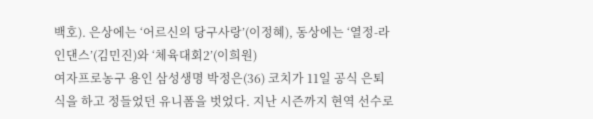백호). 은상에는 ‘어르신의 당구사랑’(이정혜), 동상에는 ‘열정-라인댄스’(김민진)와 ‘체육대회2’(이희원)
여자프로농구 용인 삼성생명 박정은(36) 코치가 11일 공식 은퇴식을 하고 정들었던 유니폼을 벗었다. 지난 시즌까지 현역 선수로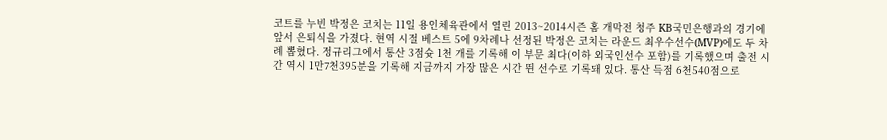코트를 누빈 박정은 코치는 11일 용인체육관에서 열린 2013~2014시즌 홈 개막전 청주 KB국민은행과의 경기에 앞서 은퇴식을 가졌다. 현역 시절 베스트 5에 9차례나 선정된 박정은 코치는 라운드 최우수선수(MVP)에도 두 차례 뽑혔다. 정규리그에서 통산 3점슛 1천 개를 기록해 이 부문 최다(이하 외국인선수 포함)를 기록했으며 출전 시간 역시 1만7천395분을 기록해 지금까지 가장 많은 시간 뛴 선수로 기록돼 있다. 통산 득점 6천540점으로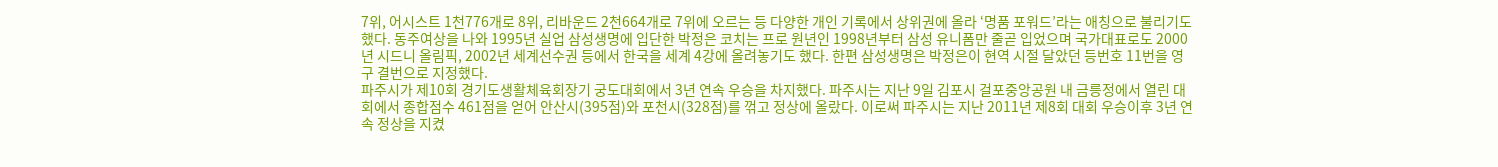7위, 어시스트 1천776개로 8위, 리바운드 2천664개로 7위에 오르는 등 다양한 개인 기록에서 상위권에 올라 ‘명품 포워드’라는 애칭으로 불리기도 했다. 동주여상을 나와 1995년 실업 삼성생명에 입단한 박정은 코치는 프로 원년인 1998년부터 삼성 유니폼만 줄곧 입었으며 국가대표로도 2000년 시드니 올림픽, 2002년 세계선수권 등에서 한국을 세계 4강에 올려놓기도 했다. 한편 삼성생명은 박정은이 현역 시절 달았던 등번호 11번을 영구 결번으로 지정했다.
파주시가 제10회 경기도생활체육회장기 궁도대회에서 3년 연속 우승을 차지했다. 파주시는 지난 9일 김포시 걸포중앙공원 내 금릉정에서 열린 대회에서 종합점수 461점을 얻어 안산시(395점)와 포천시(328점)를 꺾고 정상에 올랐다. 이로써 파주시는 지난 2011년 제8회 대회 우승이후 3년 연속 정상을 지켰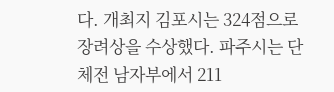다. 개최지 김포시는 324점으로 장려상을 수상했다. 파주시는 단체전 남자부에서 211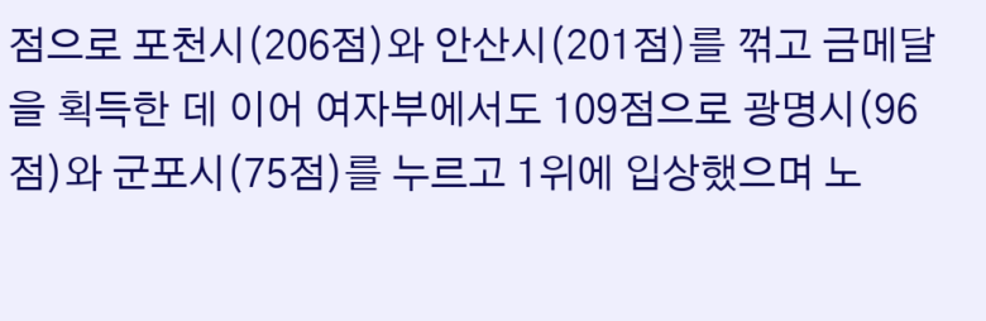점으로 포천시(206점)와 안산시(201점)를 꺾고 금메달을 획득한 데 이어 여자부에서도 109점으로 광명시(96점)와 군포시(75점)를 누르고 1위에 입상했으며 노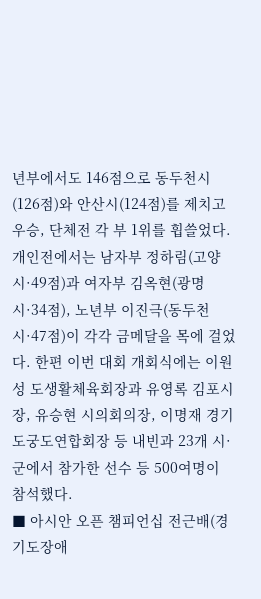년부에서도 146점으로 동두천시(126점)와 안산시(124점)를 제치고 우승, 단체전 각 부 1위를 휩쓸었다. 개인전에서는 남자부 정하림(고양시·49점)과 여자부 김옥현(광명시·34점), 노년부 이진극(동두천시·47점)이 각각 금메달을 목에 걸었다. 한편 이번 대회 개회식에는 이원성 도생활체육회장과 유영록 김포시장, 유승현 시의회의장, 이명재 경기도궁도연합회장 등 내빈과 23개 시·군에서 참가한 선수 등 500여명이 참석했다.
■ 아시안 오픈 챔피언십 전근배(경기도장애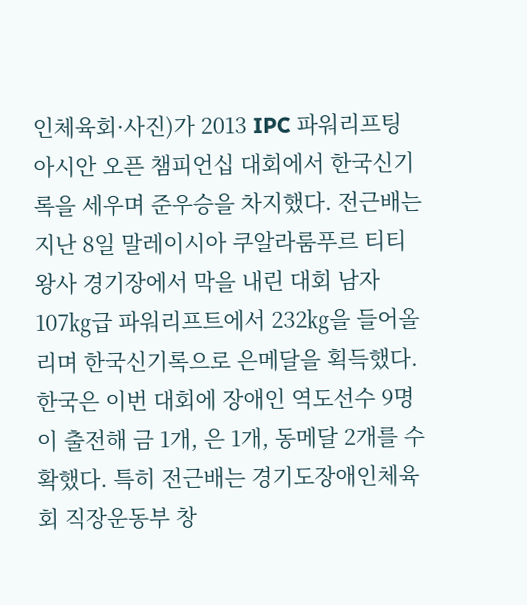인체육회·사진)가 2013 IPC 파워리프팅 아시안 오픈 챔피언십 대회에서 한국신기록을 세우며 준우승을 차지했다. 전근배는 지난 8일 말레이시아 쿠알라룸푸르 티티왕사 경기장에서 막을 내린 대회 남자 107㎏급 파워리프트에서 232㎏을 들어올리며 한국신기록으로 은메달을 획득했다. 한국은 이번 대회에 장애인 역도선수 9명이 출전해 금 1개, 은 1개, 동메달 2개를 수확했다. 특히 전근배는 경기도장애인체육회 직장운동부 창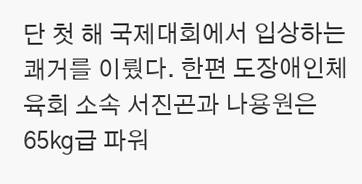단 첫 해 국제대회에서 입상하는 쾌거를 이뤘다. 한편 도장애인체육회 소속 서진곤과 나용원은 65㎏급 파워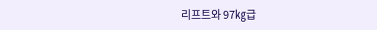리프트와 97㎏급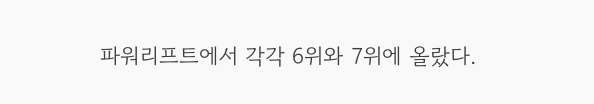파워리프트에서 각각 6위와 7위에 올랐다.